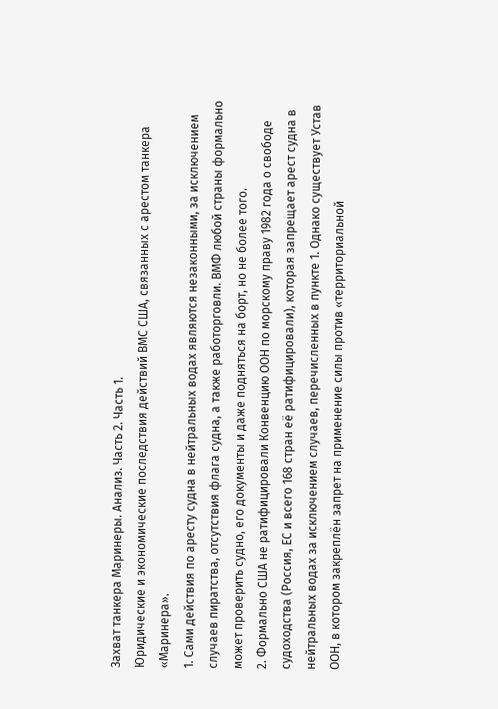Захват танкера Маринеры. Анализ. Часть 2. Часть 1.
Юридические и экономические последствия действий ВМС США, связанных с арестом танкера «Маринера».
1. Сами действия по аресту судна в нейтральных водах являются незаконными, за исключением случаев пиратства, отсутствия флага судна, а также работорговли. ВМФ любой страны формально может проверить судно, его документы и даже подняться на борт, но не более того.
2. Формально США не ратифицировали Конвенцию ООН по морскому праву 1982 года о свободе судоходства (Россия, ЕС и всего 168 стран её ратифицировали), которая запрещает арест судна в нейтральных водах за исключением случаев, перечисленных в пункте 1. Однако существует Устав ООН, в котором закреплён запрет на применение силы против «территориальной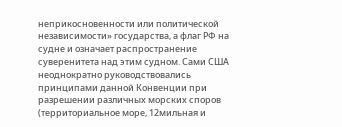неприкосновенности или политической независимости» государства, а флаг РФ на судне и означает распространение суверенитета над этим судном. Сами США неоднократно руководствовались принципами данной Конвенции при разрешении различных морских споров (территориальное море, 12мильная и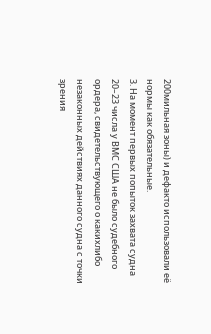200мильная зоны) и дефакто использовали её нормы как обязательные.
3. На момент первых попыток захвата судна 20–23 числа у ВМС США не было судебного ордера, свидетельствующего о какихлибо незаконных действиях данного судна с точки зрения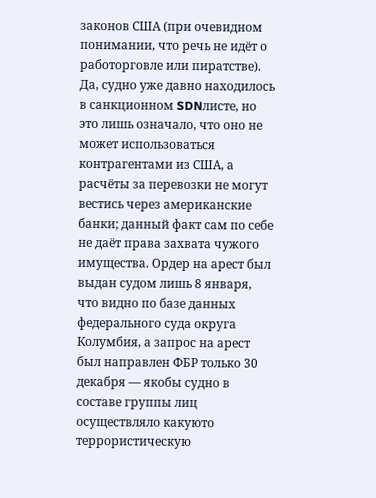законов США (при очевидном понимании, что речь не идёт о работорговле или пиратстве). Да, судно уже давно находилось в санкционном SDNлисте, но это лишь означало, что оно не может использоваться контрагентами из США, а расчёты за перевозки не могут вестись через американские банки; данный факт сам по себе не даёт права захвата чужого имущества. Ордер на арест был выдан судом лишь 8 января, что видно по базе данных федерального суда округа Колумбия, а запрос на арест был направлен ФБР только 30 декабря — якобы судно в составе группы лиц осуществляло какуюто террористическую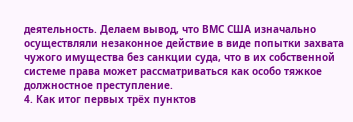деятельность. Делаем вывод, что ВМС США изначально осуществляли незаконное действие в виде попытки захвата чужого имущества без санкции суда, что в их собственной системе права может рассматриваться как особо тяжкое должностное преступление.
4. Как итог первых трёх пунктов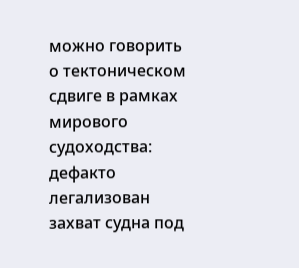можно говорить о тектоническом сдвиге в рамках мирового судоходства: дефакто легализован захват судна под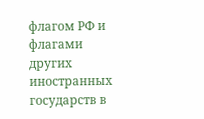флагом РФ и флагами других иностранных государств в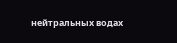нейтральных водах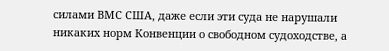силами ВМС США, даже если эти суда не нарушали никаких норм Конвенции о свободном судоходстве, а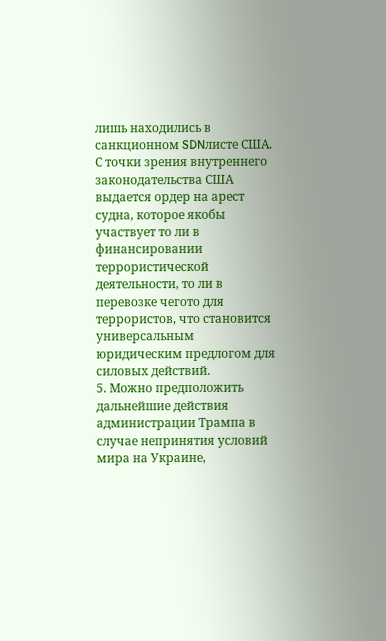лишь находились в санкционном SDNлисте США. С точки зрения внутреннего законодательства США выдается ордер на арест судна, которое якобы участвует то ли в финансировании террористической деятельности, то ли в перевозке чегото для террористов, что становится универсальным юридическим предлогом для силовых действий.
5. Можно предположить дальнейшие действия администрации Трампа в случае непринятия условий мира на Украине,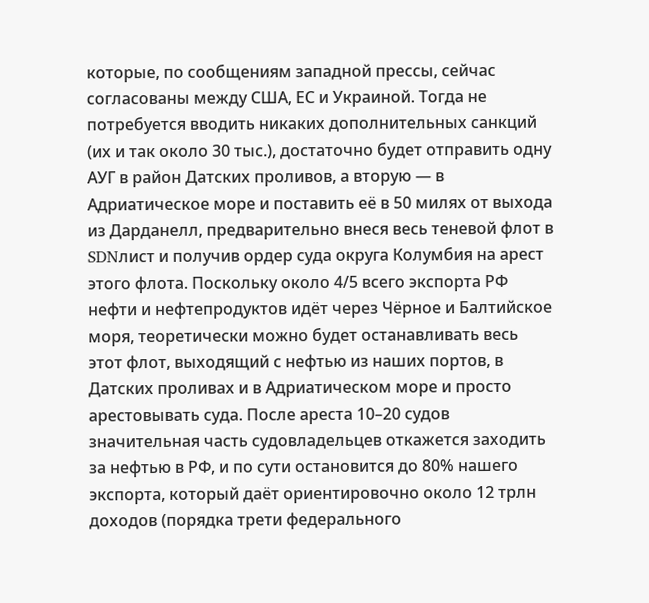которые, по сообщениям западной прессы, сейчас согласованы между США, ЕС и Украиной. Тогда не потребуется вводить никаких дополнительных санкций (их и так около 30 тыс.), достаточно будет отправить одну АУГ в район Датских проливов, а вторую — в Адриатическое море и поставить её в 50 милях от выхода из Дарданелл, предварительно внеся весь теневой флот в SDNлист и получив ордер суда округа Колумбия на арест этого флота. Поскольку около 4/5 всего экспорта РФ нефти и нефтепродуктов идёт через Чёрное и Балтийское моря, теоретически можно будет останавливать весь этот флот, выходящий с нефтью из наших портов, в Датских проливах и в Адриатическом море и просто арестовывать суда. После ареста 10–20 судов значительная часть судовладельцев откажется заходить за нефтью в РФ, и по сути остановится до 80% нашего экспорта, который даёт ориентировочно около 12 трлн доходов (порядка трети федерального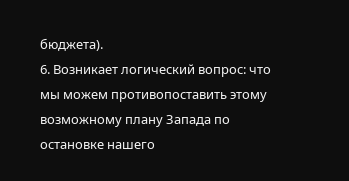бюджета).
6. Возникает логический вопрос: что мы можем противопоставить этому возможному плану Запада по остановке нашего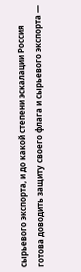сырьевого экспорта, и до какой степени эскалации Россия готова доводить защиту своего флага и сырьевого экспорта —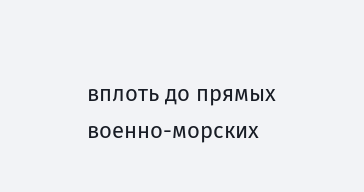вплоть до прямых военно-морских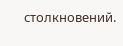столкновений.